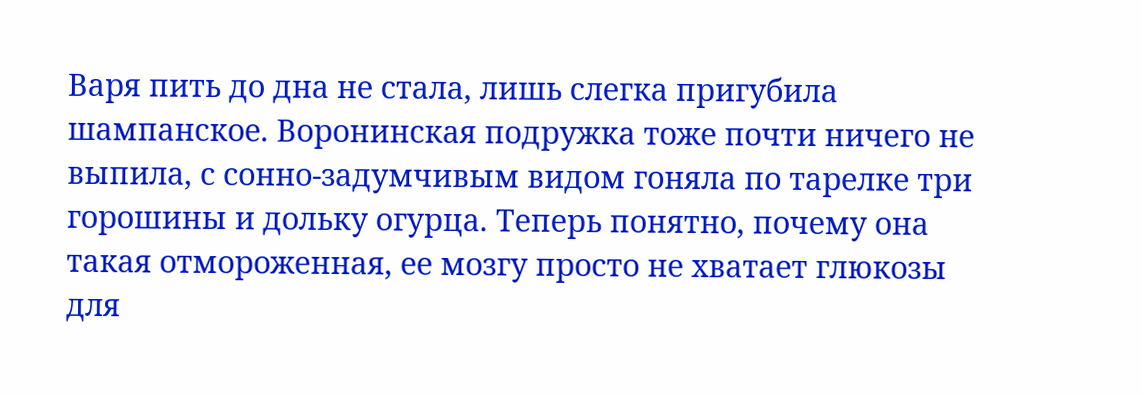Варя пить до дна не стала, лишь слегка пригубила шампанское. Воронинская подружка тоже почти ничего не выпила, с сонно-задумчивым видом гоняла по тарелке три горошины и дольку огурца. Теперь понятно, почему она такая отмороженная, ее мозгу просто не хватает глюкозы для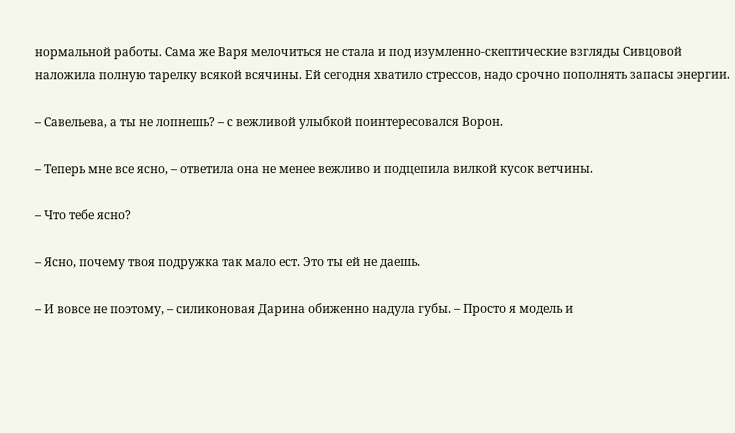нормальной работы. Сама же Варя мелочиться не стала и под изумленно-скептические взгляды Сивцовой наложила полную тарелку всякой всячины. Ей сегодня хватило стрессов, надо срочно пополнять запасы энергии.

– Савельева, а ты не лопнешь? – с вежливой улыбкой поинтересовался Ворон.

– Теперь мне все ясно, – ответила она не менее вежливо и подцепила вилкой кусок ветчины.

– Что тебе ясно?

– Ясно, почему твоя подружка так мало ест. Это ты ей не даешь.

– И вовсе не поэтому, – силиконовая Дарина обиженно надула губы. – Просто я модель и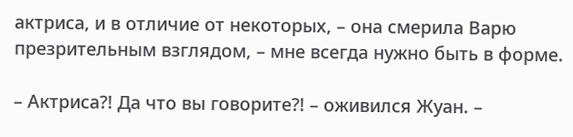актриса, и в отличие от некоторых, – она смерила Варю презрительным взглядом, – мне всегда нужно быть в форме.

– Актриса?! Да что вы говорите?! – оживился Жуан. –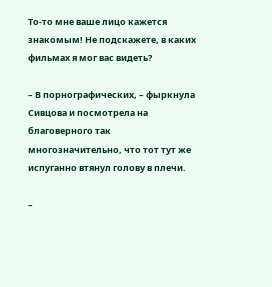То-то мне ваше лицо кажется знакомым! Не подскажете, в каких фильмах я мог вас видеть?

– В порнографических, – фыркнула Сивцова и посмотрела на благоверного так многозначительно, что тот тут же испуганно втянул голову в плечи.

–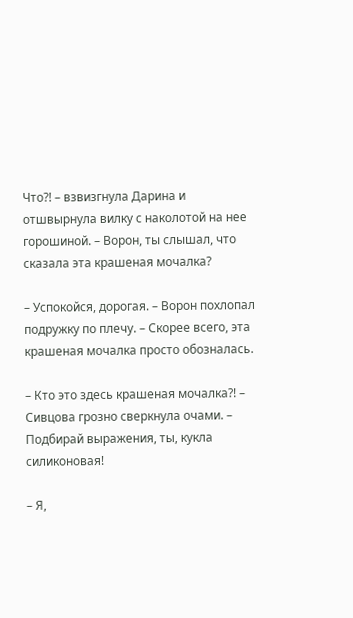Что?! – взвизгнула Дарина и отшвырнула вилку с наколотой на нее горошиной. – Ворон, ты слышал, что сказала эта крашеная мочалка?

– Успокойся, дорогая. – Ворон похлопал подружку по плечу. – Скорее всего, эта крашеная мочалка просто обозналась.

– Кто это здесь крашеная мочалка?! – Сивцова грозно сверкнула очами. – Подбирай выражения, ты, кукла силиконовая!

– Я,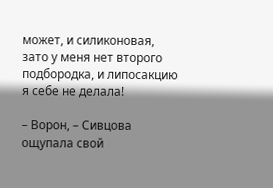может, и силиконовая, зато у меня нет второго подбородка, и липосакцию я себе не делала!

– Ворон, – Сивцова ощупала свой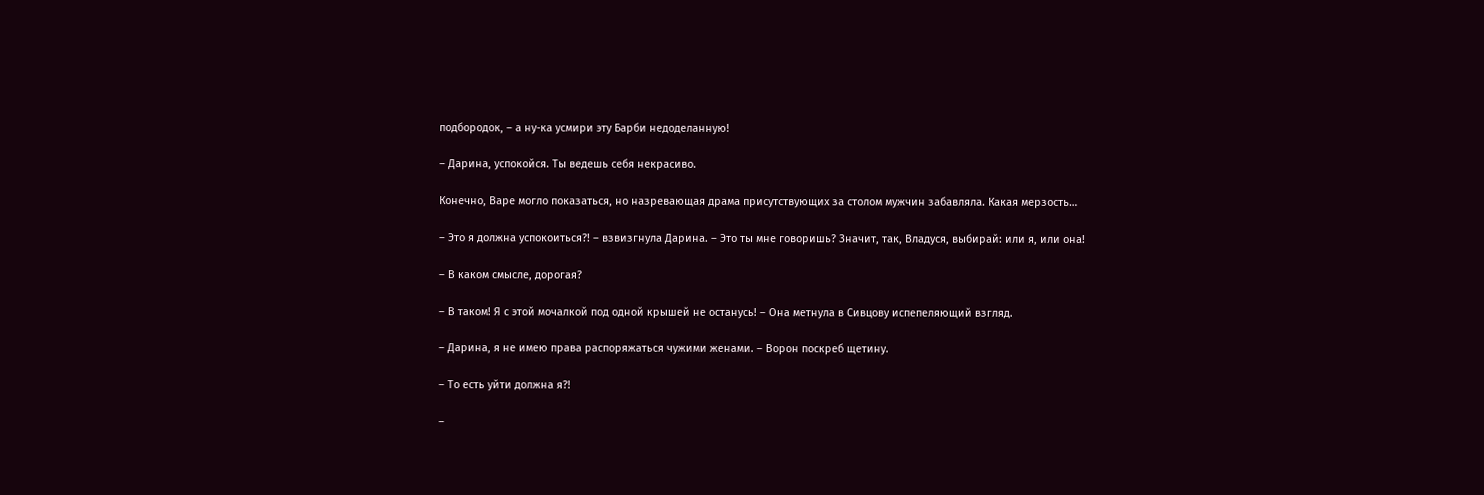подбородок, – а ну-ка усмири эту Барби недоделанную!

– Дарина, успокойся. Ты ведешь себя некрасиво.

Конечно, Варе могло показаться, но назревающая драма присутствующих за столом мужчин забавляла. Какая мерзость…

– Это я должна успокоиться?! – взвизгнула Дарина. – Это ты мне говоришь? Значит, так, Владуся, выбирай: или я, или она!

– В каком смысле, дорогая?

– В таком! Я с этой мочалкой под одной крышей не останусь! – Она метнула в Сивцову испепеляющий взгляд.

– Дарина, я не имею права распоряжаться чужими женами. – Ворон поскреб щетину.

– То есть уйти должна я?!

–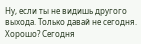Ну, если ты не видишь другого выхода. Только давай не сегодня. Хорошо? Сегодня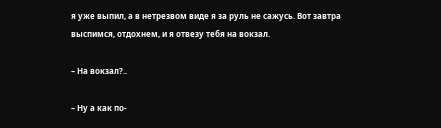я уже выпил, а в нетрезвом виде я за руль не сажусь. Вот завтра выспимся, отдохнем, и я отвезу тебя на вокзал.

– На вокзал?..

– Ну а как по-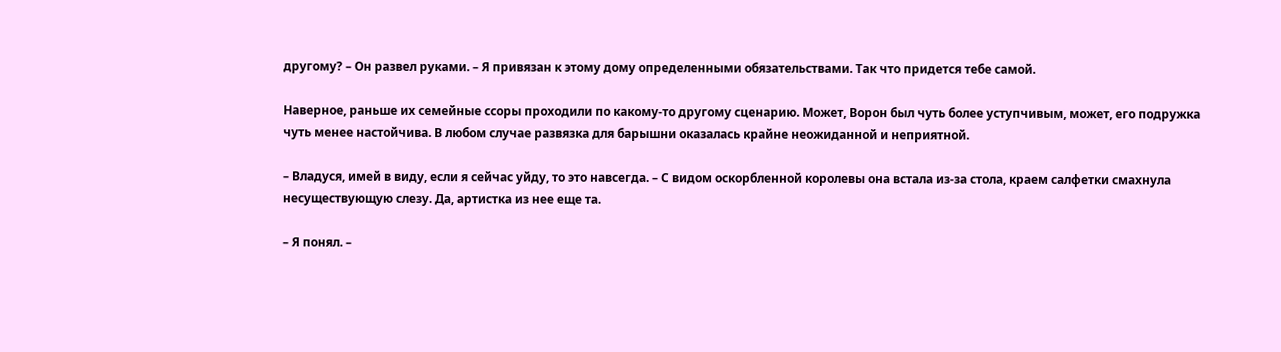другому? – Он развел руками. – Я привязан к этому дому определенными обязательствами. Так что придется тебе самой.

Наверное, раньше их семейные ссоры проходили по какому-то другому сценарию. Может, Ворон был чуть более уступчивым, может, его подружка чуть менее настойчива. В любом случае развязка для барышни оказалась крайне неожиданной и неприятной.

– Владуся, имей в виду, если я сейчас уйду, то это навсегда. – С видом оскорбленной королевы она встала из-за стола, краем салфетки смахнула несуществующую слезу. Да, артистка из нее еще та.

– Я понял. –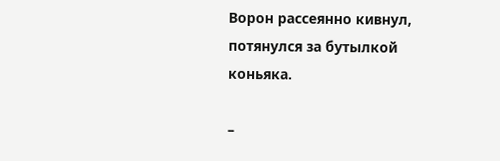Ворон рассеянно кивнул, потянулся за бутылкой коньяка.

–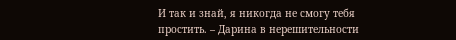И так и знай, я никогда не смогу тебя простить. – Дарина в нерешительности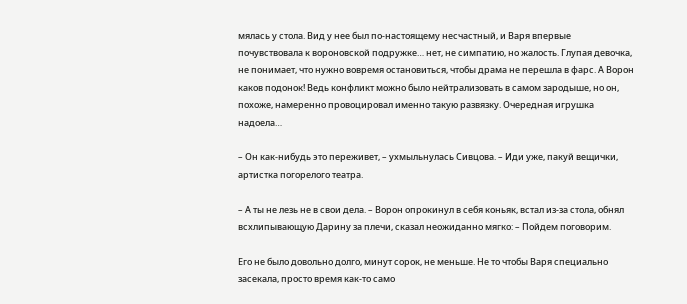мялась у стола. Вид у нее был по-настоящему несчастный, и Варя впервые почувствовала к вороновской подружке… нет, не симпатию, но жалость. Глупая девочка, не понимает, что нужно вовремя остановиться, чтобы драма не перешла в фарс. А Ворон каков подонок! Ведь конфликт можно было нейтрализовать в самом зародыше, но он, похоже, намеренно провоцировал именно такую развязку. Очередная игрушка надоела…

– Он как-нибудь это переживет, – ухмыльнулась Сивцова. – Иди уже, пакуй вещички, артистка погорелого театра.

– А ты не лезь не в свои дела. – Ворон опрокинул в себя коньяк, встал из-за стола, обнял всхлипывающую Дарину за плечи, сказал неожиданно мягко: – Пойдем поговорим.

Его не было довольно долго, минут сорок, не меньше. Не то чтобы Варя специально засекала, просто время как-то само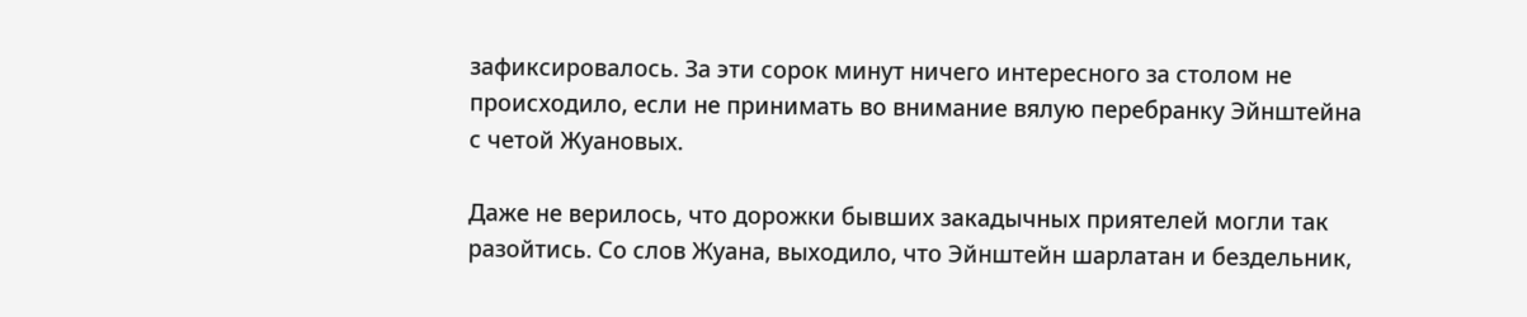зафиксировалось. За эти сорок минут ничего интересного за столом не происходило, если не принимать во внимание вялую перебранку Эйнштейна с четой Жуановых.

Даже не верилось, что дорожки бывших закадычных приятелей могли так разойтись. Со слов Жуана, выходило, что Эйнштейн шарлатан и бездельник,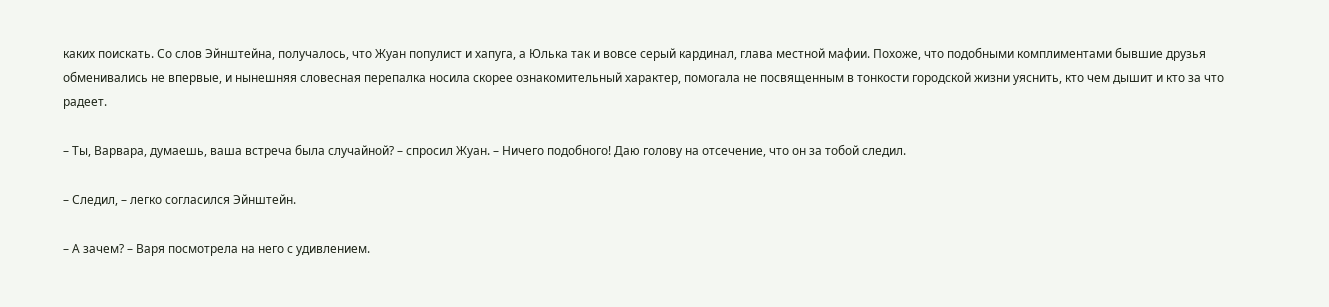каких поискать. Со слов Эйнштейна, получалось, что Жуан популист и хапуга, а Юлька так и вовсе серый кардинал, глава местной мафии. Похоже, что подобными комплиментами бывшие друзья обменивались не впервые, и нынешняя словесная перепалка носила скорее ознакомительный характер, помогала не посвященным в тонкости городской жизни уяснить, кто чем дышит и кто за что радеет.

– Ты, Варвара, думаешь, ваша встреча была случайной? – спросил Жуан. – Ничего подобного! Даю голову на отсечение, что он за тобой следил.

– Следил, – легко согласился Эйнштейн.

– А зачем? – Варя посмотрела на него с удивлением.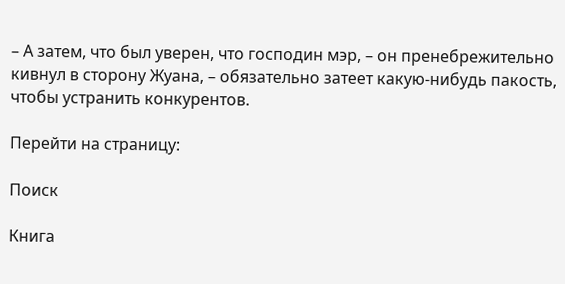– А затем, что был уверен, что господин мэр, – он пренебрежительно кивнул в сторону Жуана, – обязательно затеет какую-нибудь пакость, чтобы устранить конкурентов.

Перейти на страницу:

Поиск

Книга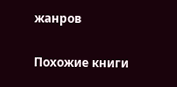жанров

Похожие книги